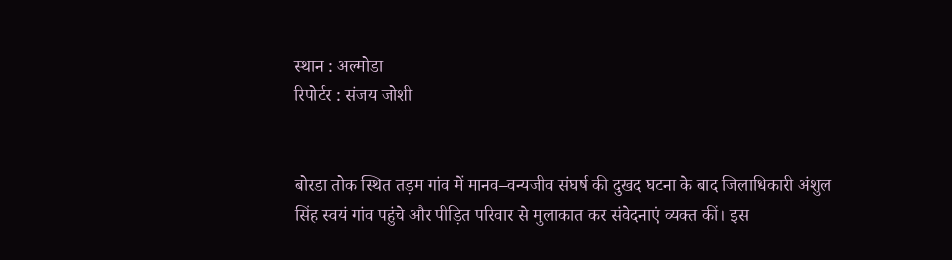स्थान : अल्मोडा
रिपोर्टर : संजय जोशी


बोरडा तोक स्थित तड़म गांव में मानव–वन्यजीव संघर्ष की दुखद घटना के बाद जिलाधिकारी अंशुल सिंह स्वयं गांव पहुंचे और पीड़ित परिवार से मुलाकात कर संवेदनाएं व्यक्त कीं। इस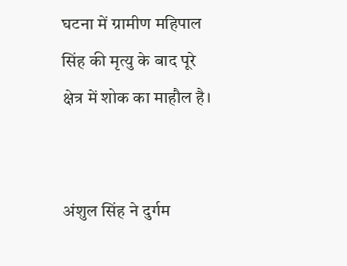घटना में ग्रामीण महिपाल सिंह की मृत्यु के बाद पूरे क्षेत्र में शोक का माहौल है।


अंशुल सिंह ने दुर्गम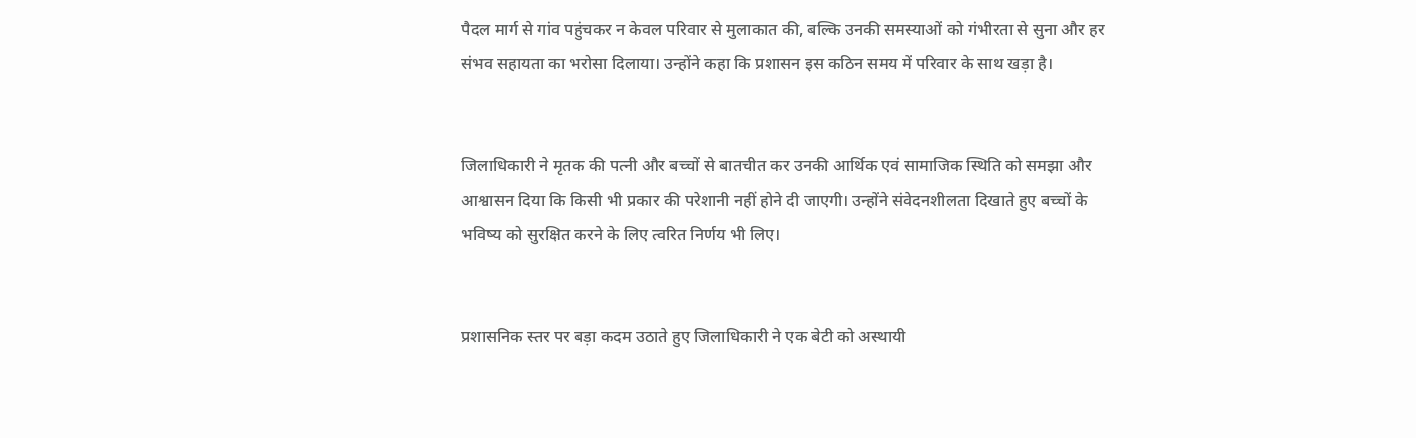पैदल मार्ग से गांव पहुंचकर न केवल परिवार से मुलाकात की, बल्कि उनकी समस्याओं को गंभीरता से सुना और हर संभव सहायता का भरोसा दिलाया। उन्होंने कहा कि प्रशासन इस कठिन समय में परिवार के साथ खड़ा है।


जिलाधिकारी ने मृतक की पत्नी और बच्चों से बातचीत कर उनकी आर्थिक एवं सामाजिक स्थिति को समझा और आश्वासन दिया कि किसी भी प्रकार की परेशानी नहीं होने दी जाएगी। उन्होंने संवेदनशीलता दिखाते हुए बच्चों के भविष्य को सुरक्षित करने के लिए त्वरित निर्णय भी लिए।


प्रशासनिक स्तर पर बड़ा कदम उठाते हुए जिलाधिकारी ने एक बेटी को अस्थायी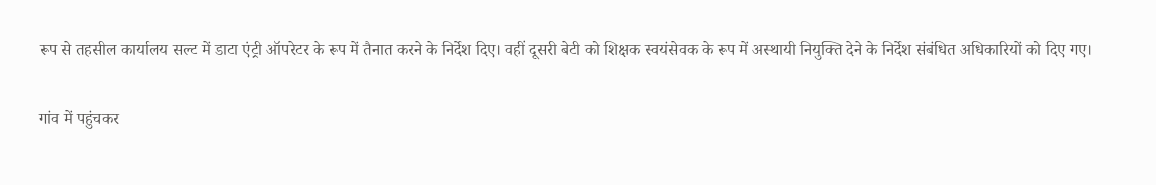रूप से तहसील कार्यालय सल्ट में डाटा एंट्री ऑपरेटर के रूप में तैनात करने के निर्देश दिए। वहीं दूसरी बेटी को शिक्षक स्वयंसेवक के रूप में अस्थायी नियुक्ति देने के निर्देश संबंधित अधिकारियों को दिए गए।

गांव में पहुंचकर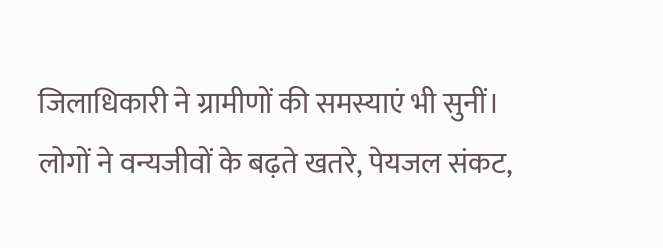जिलाधिकारी ने ग्रामीणों की समस्याएं भी सुनीं। लोगों ने वन्यजीवों के बढ़ते खतरे, पेयजल संकट,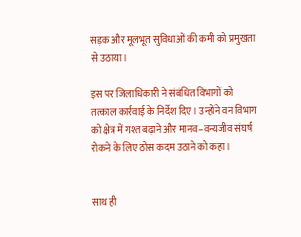सड़क और मूलभूत सुविधाओं की कमी को प्रमुखता से उठाया।

इस पर जिलाधिकारी ने संबंधित विभागों को तत्काल कार्रवाई के निर्देश दिए। उन्होंने वन विभाग को क्षेत्र में गश्त बढ़ाने और मानव–वन्यजीव संघर्ष रोकने के लिए ठोस कदम उठाने को कहा।


साथ ही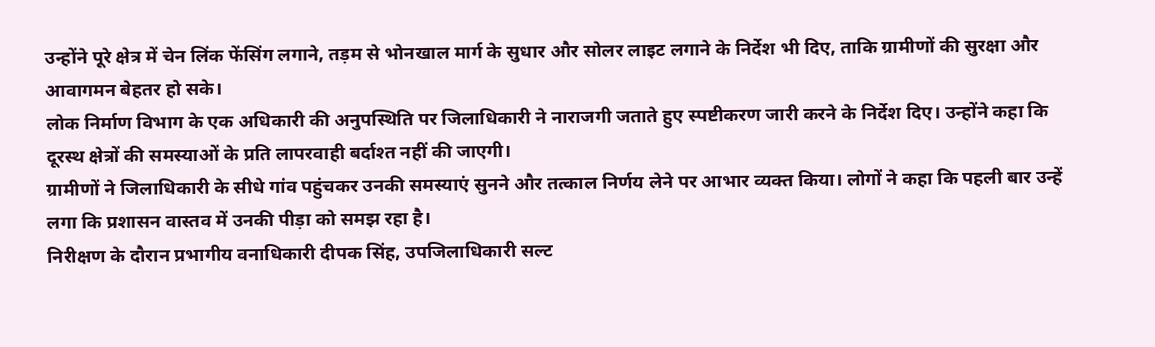उन्होंने पूरे क्षेत्र में चेन लिंक फेंसिंग लगाने, तड़म से भोनखाल मार्ग के सुधार और सोलर लाइट लगाने के निर्देश भी दिए, ताकि ग्रामीणों की सुरक्षा और आवागमन बेहतर हो सके।
लोक निर्माण विभाग के एक अधिकारी की अनुपस्थिति पर जिलाधिकारी ने नाराजगी जताते हुए स्पष्टीकरण जारी करने के निर्देश दिए। उन्होंने कहा कि दूरस्थ क्षेत्रों की समस्याओं के प्रति लापरवाही बर्दाश्त नहीं की जाएगी।
ग्रामीणों ने जिलाधिकारी के सीधे गांव पहुंचकर उनकी समस्याएं सुनने और तत्काल निर्णय लेने पर आभार व्यक्त किया। लोगों ने कहा कि पहली बार उन्हें लगा कि प्रशासन वास्तव में उनकी पीड़ा को समझ रहा है।
निरीक्षण के दौरान प्रभागीय वनाधिकारी दीपक सिंह, उपजिलाधिकारी सल्ट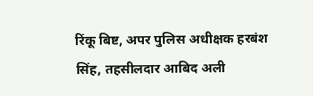रिंकू बिष्ट, अपर पुलिस अधीक्षक हरबंश सिंह, तहसीलदार आबिद अली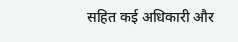सहित कई अधिकारी और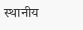स्थानीय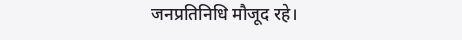जनप्रतिनिधि मौजूद रहे।